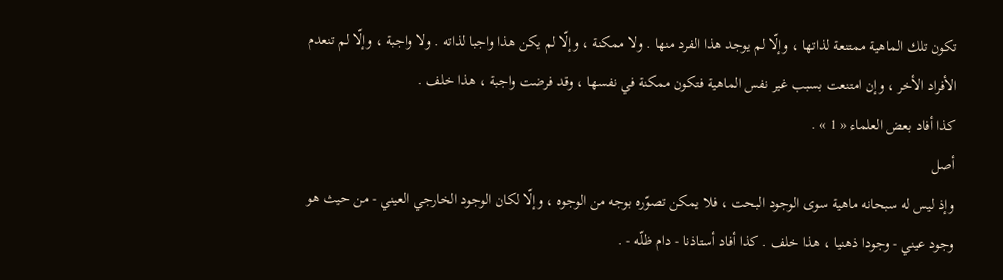تكون تلك الماهية ممتنعة لذاتها ، وإلّا لم يوجد هذا الفرد منها . ولا ممكنة ، وإلّا لم يكن هذا واجبا لذاته . ولا واجبة ، وإلّا لم تنعدم الأفراد الأخر ، وإن امتنعت بسبب غير نفس الماهية فتكون ممكنة في نفسها ، وقد فرضت واجبة ، هذا خلف .
كذا أفاد بعض العلماء « 1 » .
أصل
وإذ ليس له سبحانه ماهية سوى الوجود البحت ، فلا يمكن تصوّره بوجه من الوجوه ، وإلّا لكان الوجود الخارجي العيني - من حيث هو وجود عيني - وجودا ذهنيا ، هذا خلف . كذا أفاد أستاذنا - دام ظلّه - .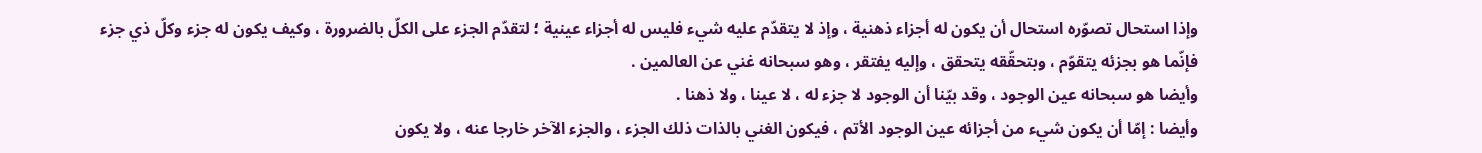وإذا استحال تصوّره استحال أن يكون له أجزاء ذهنية ، وإذ لا يتقدّم عليه شيء فليس له أجزاء عينية ؛ لتقدّم الجزء على الكلّ بالضرورة ، وكيف يكون له جزء وكلّ ذي جزء فإنّما هو بجزئه يتقوّم ، وبتحقّقه يتحقق ، وإليه يفتقر ، وهو سبحانه غني عن العالمين .
وأيضا هو سبحانه عين الوجود ، وقد بيّنا أن الوجود لا جزء له ، لا عينا ، ولا ذهنا .
وأيضا : إمّا أن يكون شيء من أجزائه عين الوجود الأتم ، فيكون الغني بالذات ذلك الجزء ، والجزء الآخر خارجا عنه ، ولا يكون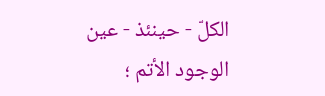الكلّ - حينئذ - عين الوجود الأتم ؛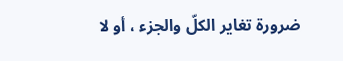ضرورة تغاير الكلّ والجزء ، أو لا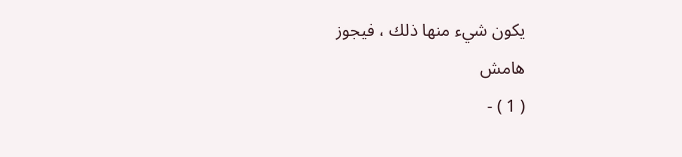يكون شيء منها ذلك ، فيجوز
هامش
( 1 ) -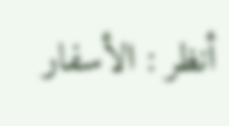أنظر : الأسفار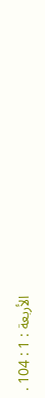الأربعة : 1 : 104 .